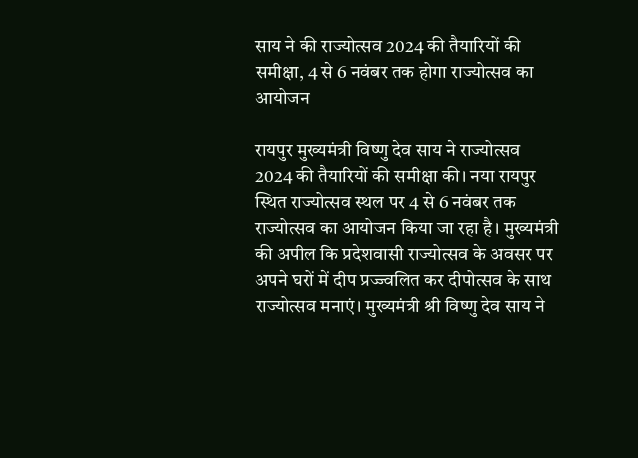साय ने की राज्योत्सव 2024 की तैयारियों की समीक्षा, 4 से 6 नवंबर तक होगा राज्योत्सव का आयोजन

रायपुर मुख्यमंत्री विष्णु देव साय ने राज्योत्सव 2024 की तैयारियों की समीक्षा की। नया रायपुर स्थित राज्योत्सव स्थल पर 4 से 6 नवंबर तक राज्योत्सव का आयोजन किया जा रहा है। मुख्यमंत्री की अपील कि प्रदेशवासी राज्योत्सव के अवसर पर अपने घरों में दीप प्रज्ज्वलित कर दीपोत्सव के साथ राज्योत्सव मनाएं। मुख्यमंत्री श्री विष्णु देव साय ने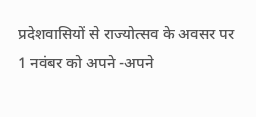प्रदेशवासियों से राज्योत्सव के अवसर पर 1 नवंबर को अपने -अपने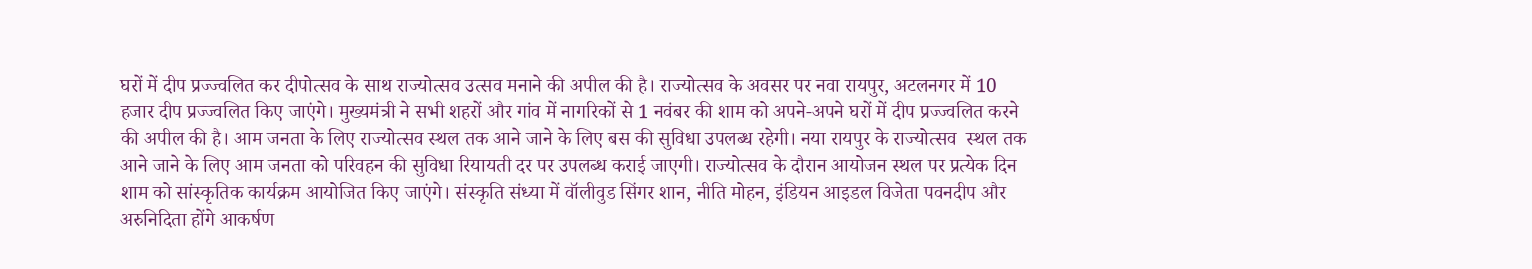घरों में दीप प्रज्ज्वलित कर दीपोत्सव के साथ राज्योत्सव उत्सव मनाने की अपील की है। राज्योत्सव के अवसर पर नवा रायपुर, अटलनगर में 10 हजार दीप प्रज्ज्वलित किए जाएंगे। मुख्यमंत्री ने सभी शहरों और गांव में नागरिकों से 1 नवंबर की शाम को अपने-अपने घरों में दीप प्रज्ज्वलित करने की अपील की है। आम जनता के लिए राज्योत्सव स्थल तक आने जाने के लिए बस की सुविधा उपलब्ध रहेगी। नया रायपुर के राज्योत्सव  स्थल तक आने जाने के लिए आम जनता को परिवहन की सुविधा रियायती दर पर उपलब्ध कराई जाएगी। राज्योत्सव के दौरान आयोजन स्थल पर प्रत्येक दिन शाम को सांस्कृतिक कार्यक्रम आयोजित किए जाएंगे। संस्कृति संध्या में वॉलीवुड सिंगर शान, नीति मोहन, इंडियन आइडल विजेता पवनदीप और अरुनिदिता होंगे आकर्षण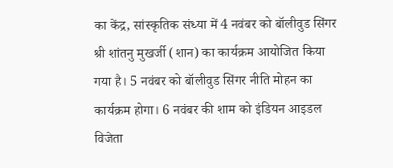का केंद्र, सांस्कृतिक संध्या में 4 नवंबर को बॉलीवुड सिंगर श्री शांतनु मुखर्जी (शान) का कार्यक्रम आयोजित किया गया है। 5 नवंबर को बॉलीवुड सिंगर नीति मोहन का कार्यक्रम होगा। 6 नवंबर की शाम को इंडियन आइडल विजेता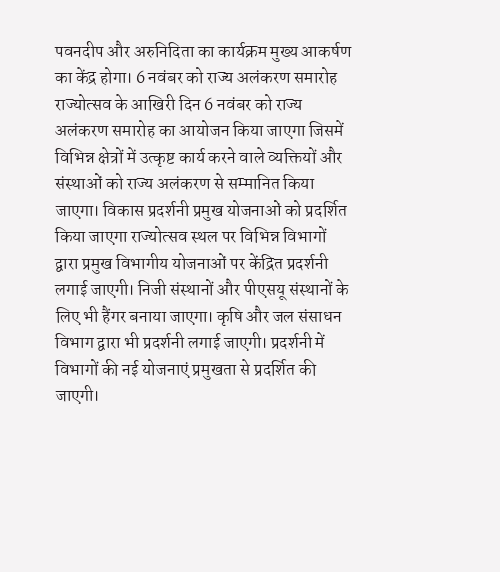पवनदीप और अरुनिदिता का कार्यक्रम मुख्य आकर्षण का केंद्र होगा। 6 नवंबर को राज्य अलंकरण समारोह राज्योत्सव के आखिरी दिन 6 नवंबर को राज्य अलंकरण समारोह का आयोजन किया जाएगा जिसमें विभिन्न क्षेत्रों में उत्कृष्ट कार्य करने वाले व्यक्तियों और संस्थाओं को राज्य अलंकरण से सम्मानित किया जाएगा। विकास प्रदर्शनी प्रमुख योजनाओं को प्रदर्शित किया जाएगा राज्योत्सव स्थल पर विभिन्न विभागों द्वारा प्रमुख विभागीय योजनाओं पर केंद्रित प्रदर्शनी लगाई जाएगी। निजी संस्थानों और पीएसयू संस्थानों के लिए भी हैंगर बनाया जाएगा। कृषि और जल संसाधन विभाग द्वारा भी प्रदर्शनी लगाई जाएगी। प्रदर्शनी में विभागों की नई योजनाएं प्रमुखता से प्रदर्शित की जाएगी।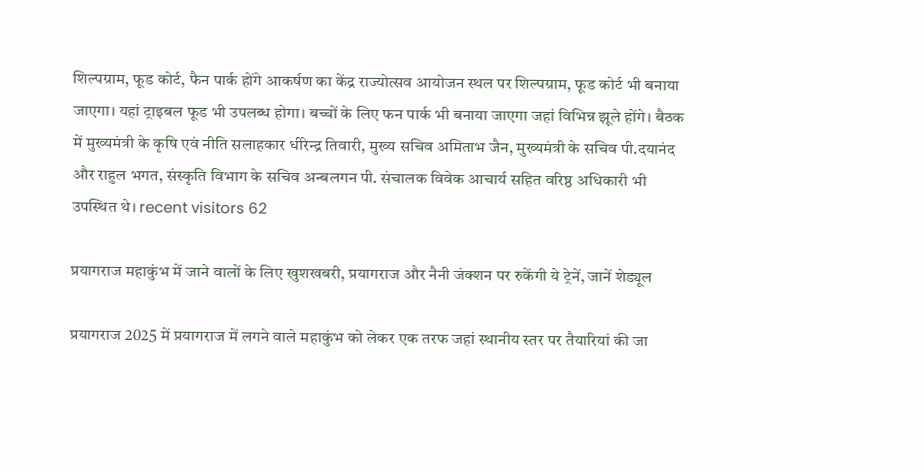शिल्पग्राम, फूड कोर्ट, फैन पार्क होंगे आकर्षण का केंद्र राज्योत्सव आयोजन स्थल पर शिल्पग्राम, फूड कोर्ट भी बनाया जाएगा। यहां ट्राइबल फूड भी उपलब्ध होगा। बच्चों के लिए फन पार्क भी बनाया जाएगा जहां विभिन्न झूले होंगे। बैठक में मुख्यमंत्री के कृषि एवं नीति सलाहकार धीरेन्द्र तिवारी, मुख्य सचिव अमिताभ जैन, मुख्यमंत्री के सचिव पी.दयानंद और राहुल भगत, संस्कृति विभाग के सचिव अन्बलगन पी. संचालक विवेक आचार्य सहित वरिष्ठ अधिकारी भी उपस्थित थे। recent visitors 62

प्रयागराज महाकुंभ में जाने वालों के लिए खुशखबरी, प्रयागराज और नैनी जंक्शन पर रुकेंगी ये ट्रेनें, जानें शेड्यूल

प्रयागराज 2025 में प्रयागराज में लगने वाले महाकुंभ को लेकर एक तरफ जहां स्थानीय स्तर पर तैयारियां की जा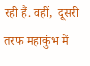रही हैं. वहीं,  दूसरी तरफ महाकुंभ में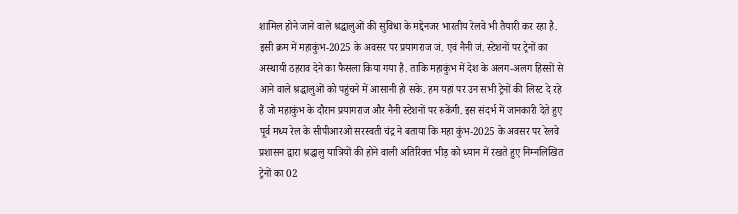शामिल होने जाने वाले श्रद्धालुओं की सुविधा के मद्देनजर भारतीय रेलवे भी तैयारी कर रहा है. इसी क्रम में महाकुंभ-2025 के अवसर पर प्रयागराज जं. एवं नैनी जं. स्टेशनों पर ट्रेनों का अस्थायी ठहराव देने का फैसला किया गया है. ताकि महाकुंभ में देश के अलग-अलग हिस्सों से आने वाले श्रद्धालुओं को पहुंचने में आसानी हो सके. हम यहां पर उन सभी ट्रेनों की लिस्ट दे रहे हैं जो महाकुंभ के दौरान प्रयागराज और नैनी स्टेशनों पर रुकेंगी. इस संदर्भ में जानकारी देते हुए पूर्व मध्य रेल के सीपीआरओ सरस्वती चंद्र ने बताया कि महा कुंभ-2025 के अवसर पर रेलवे प्रशासन द्वारा श्रद्धालु यात्रियों की होने वाली अतिरिक्त भीड़ को ध्यान में रखते हुए निम्नलिखित ट्रेनों का 02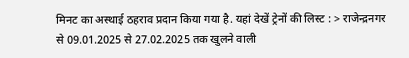मिनट का अस्थाई ठहराव प्रदान किया गया है. यहां देखें ट्रेनों की लिस्ट : > राजेन्द्रनगर से 09.01.2025 से 27.02.2025 तक खुलने वाली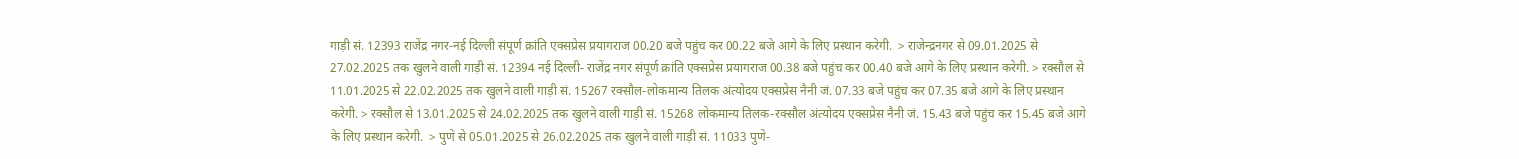गाड़ी सं. 12393 राजेंद्र नगर-नई दिल्ली संपूर्ण क्रांति एक्सप्रेस प्रयागराज 00.20 बजे पहुंच कर 00.22 बजे आगे के लिए प्रस्थान करेगी.  > राजेन्द्रनगर से 09.01.2025 से 27.02.2025 तक खुलने वाली गाड़ी सं. 12394 नई दिल्ली- राजेंद्र नगर संपूर्ण क्रांति एक्सप्रेस प्रयागराज 00.38 बजे पहुंच कर 00.40 बजे आगे के लिए प्रस्थान करेगी. > रक्सौल से 11.01.2025 से 22.02.2025 तक खुलने वाली गाड़ी सं. 15267 रक्सौल-लोकमान्य तिलक अंत्योदय एक्सप्रेस नैनी जं. 07.33 बजे पहुंच कर 07.35 बजे आगे के लिए प्रस्थान करेगी. > रक्सौल से 13.01.2025 से 24.02.2025 तक खुलने वाली गाड़ी सं. 15268 लोकमान्य तिलक-रक्सौल अंत्योदय एक्सप्रेस नैनी जं. 15.43 बजे पहुंच कर 15.45 बजे आगे के लिए प्रस्थान करेगी.  > पुणे से 05.01.2025 से 26.02.2025 तक खुलने वाली गाड़ी सं. 11033 पुणे-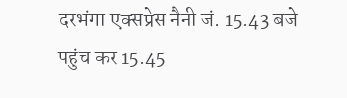दरभंगा एक्सप्रेस नैनी जं. 15.43 बजे पहुंच कर 15.45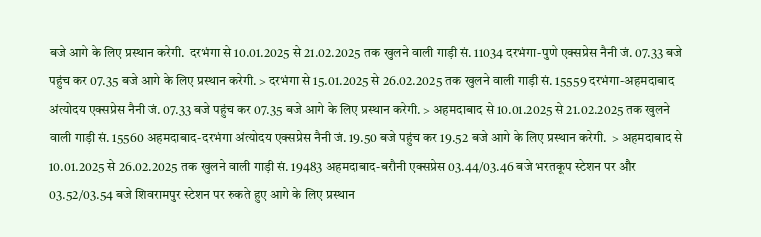बजे आगे के लिए प्रस्थान करेगी.  दरभंगा से 10.01.2025 से 21.02.2025 तक खुलने वाली गाड़ी सं. 11034 दरभंगा-पुणे एक्सप्रेस नैनी जं. 07.33 बजे पहुंच कर 07.35 बजे आगे के लिए प्रस्थान करेगी. > दरभंगा से 15.01.2025 से 26.02.2025 तक खुलने वाली गाड़ी सं. 15559 दरभंगा-अहमदाबाद अंत्योदय एक्सप्रेस नैनी जं. 07.33 बजे पहुंच कर 07.35 बजे आगे के लिए प्रस्थान करेगी. > अहमदाबाद से 10.01.2025 से 21.02.2025 तक खुलने वाली गाड़ी सं. 15560 अहमदाबाद-दरभंगा अंत्योदय एक्सप्रेस नैनी जं. 19.50 बजे पहुंच कर 19.52 बजे आगे के लिए प्रस्थान करेगी.  > अहमदाबाद से 10.01.2025 से 26.02.2025 तक खुलने वाली गाड़ी सं. 19483 अहमदाबाद-बरौनी एक्सप्रेस 03.44/03.46 बजे भरतकूप स्टेशन पर और 03.52/03.54 बजे शिवरामपुर स्टेशन पर रुकते हुए आगे के लिए प्रस्थान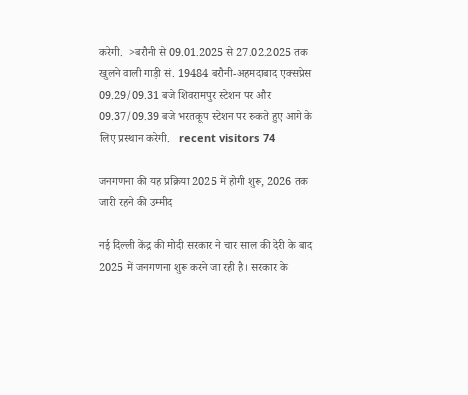करेगी.  >बरौनी से 09.01.2025 से 27.02.2025 तक खुलने वाली गाड़ी सं. 19484 बरौनी-अहमदाबाद एक्सप्रेस 09.29/09.31 बजे शिवरामपुर स्टेशन पर और 09.37/09.39 बजे भरतकूप स्टेशन पर रुकते हुए आगे के लिए प्रस्थान करेगी.   recent visitors 74

जनगणना की यह प्रक्रिया 2025 में होगी शुरू, 2026 तक जारी रहने की उम्मीद

नई दिल्ली केंद्र की मोदी सरकार ने चार साल की देरी के बाद 2025 में जनगणना शुरू करने जा रही है। सरकार के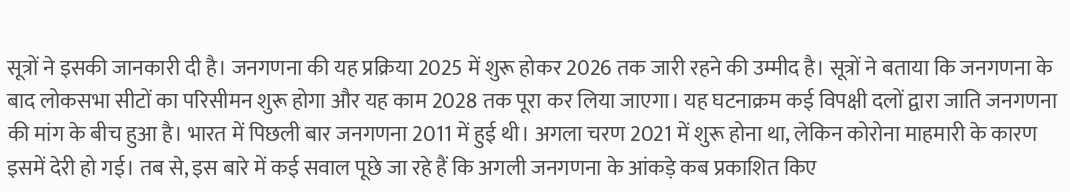सूत्रों ने इसकी जानकारी दी है। जनगणना की यह प्रक्रिया 2025 में शुरू होकर 2026 तक जारी रहने की उम्मीद है। सूत्रों ने बताया कि जनगणना के बाद लोकसभा सीटों का परिसीमन शुरू होगा और यह काम 2028 तक पूरा कर लिया जाएगा। यह घटनाक्रम कई विपक्षी दलों द्वारा जाति जनगणना की मांग के बीच हुआ है। भारत में पिछली बार जनगणना 2011 में हुई थी। अगला चरण 2021 में शुरू होना था, लेकिन कोरोना माहमारी के कारण इसमें देरी हो गई। तब से, इस बारे में कई सवाल पूछे जा रहे हैं कि अगली जनगणना के आंकड़े कब प्रकाशित किए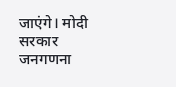जाएंगे। मोदी सरकार जनगणना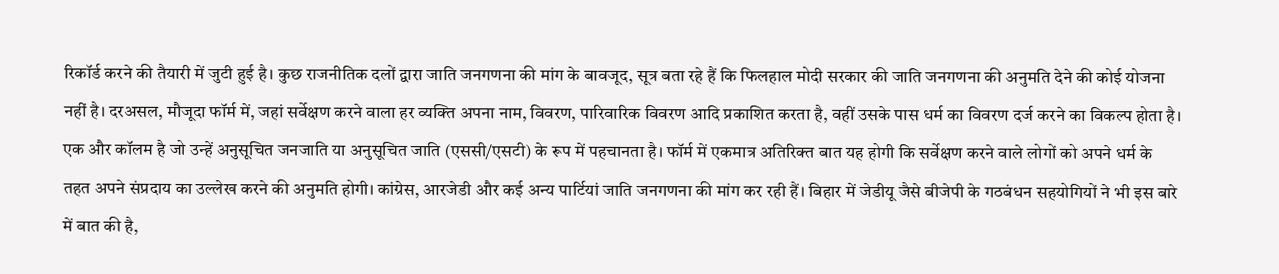रिकॉर्ड करने की तैयारी में जुटी हुई है। कुछ राजनीतिक दलों द्वारा जाति जनगणना की मांग के बावजूद, सूत्र बता रहे हैं कि फिलहाल मोदी सरकार की जाति जनगणना की अनुमति देने की कोई योजना नहीं है। दरअसल, मौजूदा फॉर्म में, जहां सर्वेक्षण करने वाला हर व्यक्ति अपना नाम, विवरण, पारिवारिक विवरण आदि प्रकाशित करता है, वहीं उसके पास धर्म का विवरण दर्ज करने का विकल्प होता है। एक और कॉलम है जो उन्हें अनुसूचित जनजाति या अनुसूचित जाति (एससी/एसटी) के रूप में पहचानता है। फॉर्म में एकमात्र अतिरिक्त बात यह होगी कि सर्वेक्षण करने वाले लोगों को अपने धर्म के तहत अपने संप्रदाय का उल्लेख करने की अनुमति होगी। कांग्रेस, आरजेडी और कई अन्य पार्टियां जाति जनगणना की मांग कर रही हैं। बिहार में जेडीयू जैसे बीजेपी के गठबंधन सहयोगियों ने भी इस बारे में बात की है,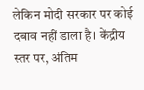लेकिन मोदी सरकार पर कोई दबाव नहीं डाला है। केंद्रीय स्तर पर, अंतिम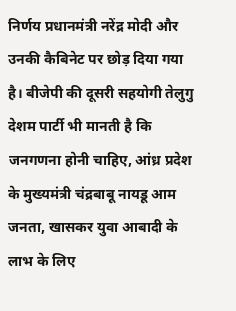निर्णय प्रधानमंत्री नरेंद्र मोदी और उनकी कैबिनेट पर छोड़ दिया गया है। बीजेपी की दूसरी सहयोगी तेलुगु देशम पार्टी भी मानती है कि जनगणना होनी चाहिए, आंध्र प्रदेश के मुख्यमंत्री चंद्रबाबू नायडू आम जनता, खासकर युवा आबादी के लाभ के लिए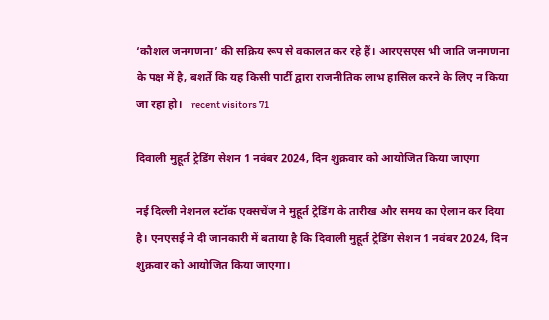‘कौशल जनगणना’ की सक्रिय रूप से वकालत कर रहे हैं। आरएसएस भी जाति जनगणना के पक्ष में है, बशर्ते कि यह किसी पार्टी द्वारा राजनीतिक लाभ हासिल करने के लिए न किया जा रहा हो।   recent visitors 71

दिवाली मुहूर्त ट्रेडिंग सेशन 1 नवंबर 2024, दिन शुक्रवार को आयोजित किया जाएगा

नई दिल्ली नेशनल स्टॉक एक्सचेंज ने मुहूर्त ट्रेडिंग के तारीख और समय का ऐलान कर दिया है। एनएसई ने दी जानकारी में बताया है कि दिवाली मुहूर्त ट्रेडिंग सेशन 1 नवंबर 2024, दिन शुक्रवार को आयोजित किया जाएगा।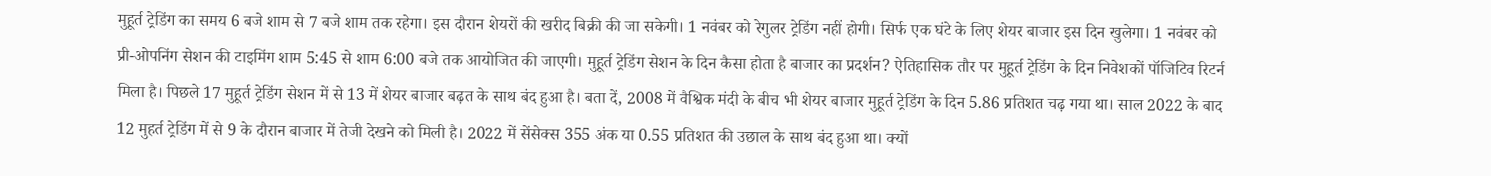मुहूर्त ट्रेडिंग का समय 6 बजे शाम से 7 बजे शाम तक रहेगा। इस दौरान शेयरों की खरीद बिक्री की जा सकेगी। 1 नवंबर को रेगुलर ट्रेडिंग नहीं होगी। सिर्फ एक घंटे के लिए शेयर बाजार इस दिन खुलेगा। 1 नवंबर को प्री-ओपनिंग सेशन की टाइमिंग शाम 5:45 से शाम 6:00 बजे तक आयोजित की जाएगी। मुहूर्त ट्रेडिंग सेशन के दिन कैसा होता है बाजार का प्रदर्शन? ऐतिहासिक तौर पर मुहूर्त ट्रेडिंग के दिन निवेशकों पॉजिटिव रिटर्न मिला है। पिछले 17 मुहूर्त ट्रेडिंग सेशन में से 13 में शेयर बाजार बढ़त के साथ बंद हुआ है। बता दें, 2008 में वैश्विक मंदी के बीच भी शेयर बाजार मुहूर्त ट्रेडिंग के दिन 5.86 प्रतिशत चढ़ गया था। साल 2022 के बाद 12 मुहर्त ट्रेडिंग में से 9 के दौरान बाजार में तेजी देखने को मिली है। 2022 में सेंसेक्स 355 अंक या 0.55 प्रतिशत की उछाल के साथ बंद हुआ था। क्यों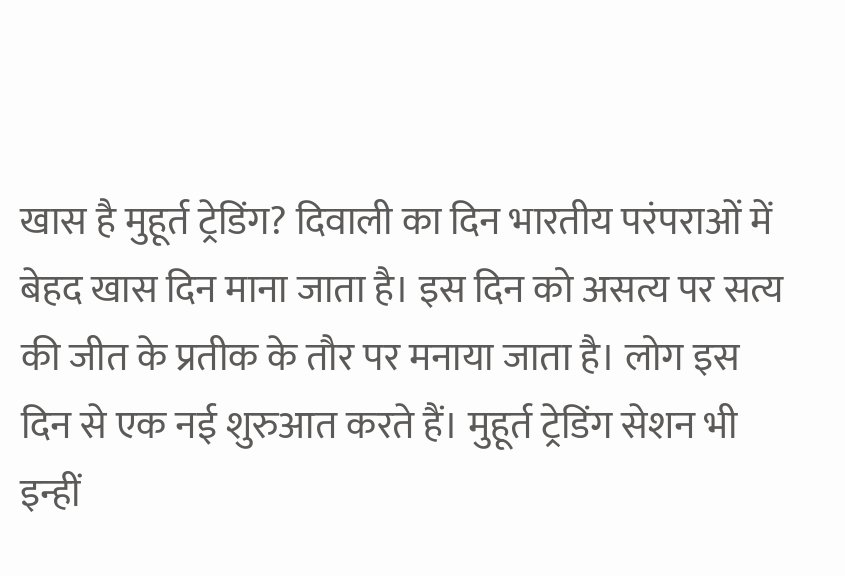खास है मुहूर्त ट्रेडिंग? दिवाली का दिन भारतीय परंपराओं में बेहद खास दिन माना जाता है। इस दिन को असत्य पर सत्य की जीत के प्रतीक के तौर पर मनाया जाता है। लोग इस दिन से एक नई शुरुआत करते हैं। मुहूर्त ट्रेडिंग सेशन भी इन्हीं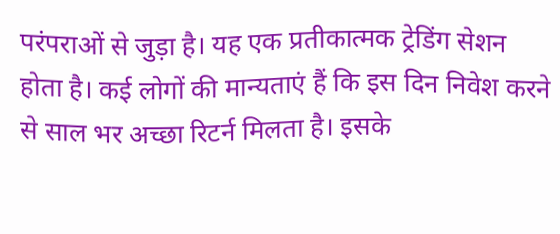परंपराओं से जुड़ा है। यह एक प्रतीकात्मक ट्रेडिंग सेशन होता है। कई लोगों की मान्यताएं हैं कि इस दिन निवेश करने से साल भर अच्छा रिटर्न मिलता है। इसके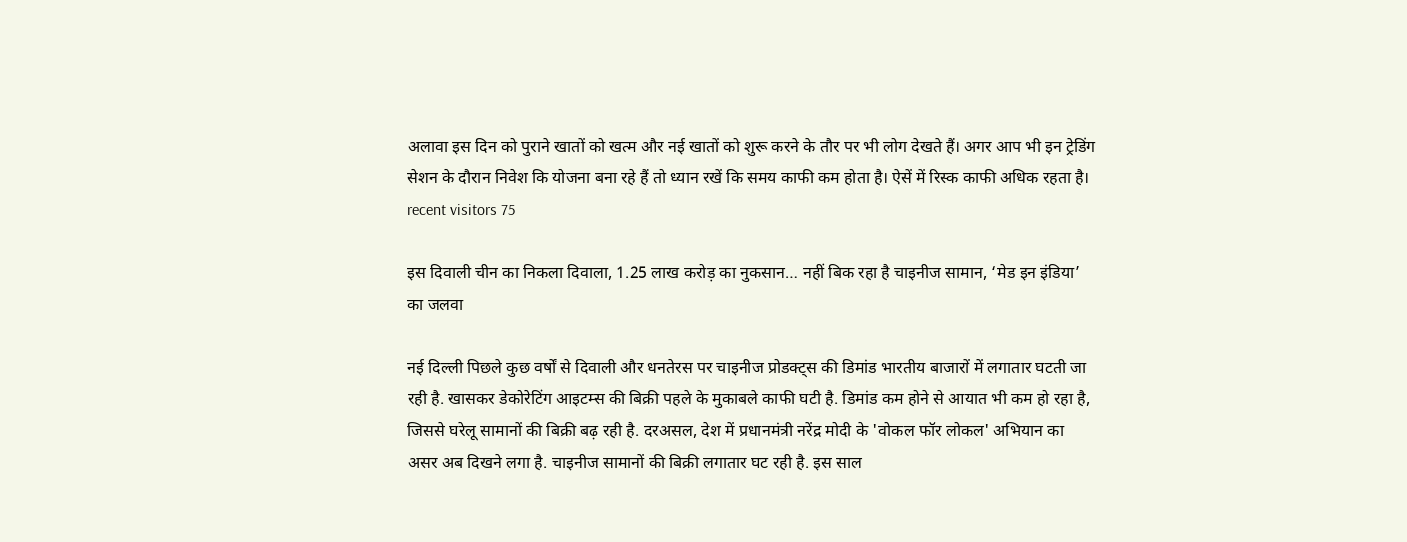अलावा इस दिन को पुराने खातों को खत्म और नई खातों को शुरू करने के तौर पर भी लोग देखते हैं। अगर आप भी इन ट्रेडिंग सेशन के दौरान निवेश कि योजना बना रहे हैं तो ध्यान रखें कि समय काफी कम होता है। ऐसें में रिस्क काफी अधिक रहता है। recent visitors 75

इस दिवाली चीन का निकला दिवाला, 1.25 लाख करोड़ का नुकसान… नहीं बिक रहा है चाइनीज सामान, ‘मेड इन इंडिया’ का जलवा

नई दिल्ली पिछले कुछ वर्षों से दिवाली और धनतेरस पर चाइनीज प्रोडक्ट्स की डिमांड भारतीय बाजारों में लगातार घटती जा रही है. खासकर डेकोरेटिंग आइटम्स की बिक्री पहले के मुकाबले काफी घटी है. डिमांड कम होने से आयात भी कम हो रहा है, जिससे घरेलू सामानों की बिक्री बढ़ रही है. दरअसल, देश में प्रधानमंत्री नरेंद्र मोदी के 'वोकल फॉर लोकल' अभियान का असर अब दिखने लगा है. चाइनीज सामानों की बिक्री लगातार घट रही है. इस साल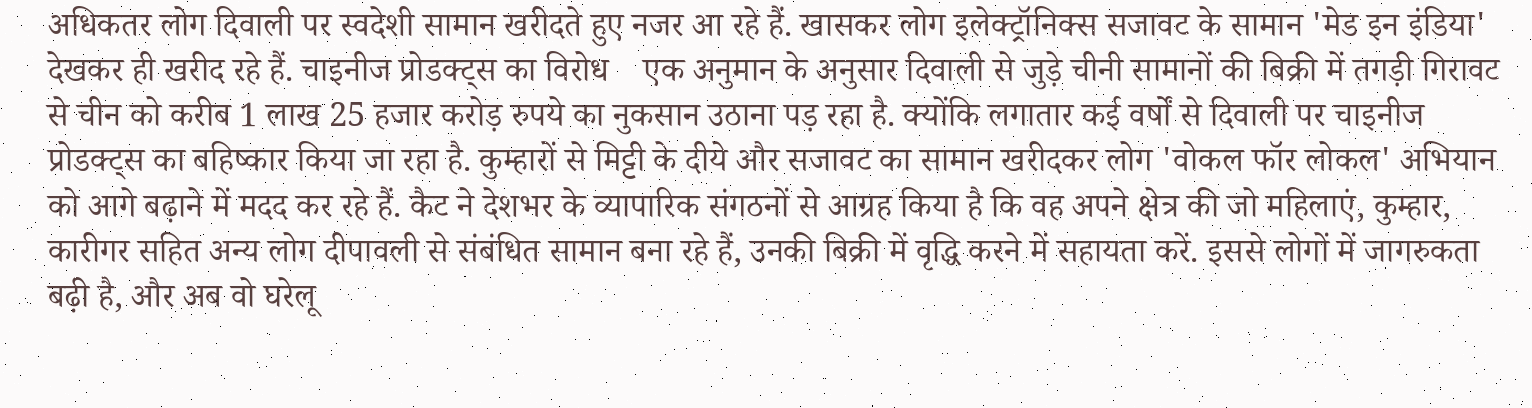अधिकतर लोग दिवाली पर स्वदेशी सामान खरीदते हुए नजर आ रहे हैं. खासकर लोग इलेक्ट्रॉनिक्स सजावट के सामान 'मेड इन इंडिया' देखकर ही खरीद रहे हैं. चाइनीज प्रोडक्ट्स का विरोध    एक अनुमान के अनुसार दिवाली से जुड़े चीनी सामानों की बिक्री में तगड़ी गिरावट से चीन को करीब 1 लाख 25 हजार करोड़ रुपये का नुकसान उठाना पड़ रहा है. क्योंकि लगातार कई वर्षों से दिवाली पर चाइनीज प्रोडक्ट्स का बहिष्कार किया जा रहा है. कुम्हारों से मिट्टी के दीये और सजावट का सामान खरीदकर लोग 'वोकल फॉर लोकल' अभियान को आगे बढ़ाने में मदद कर रहे हैं. कैट ने देशभर के व्यापारिक संगठनों से आग्रह किया है कि वह अपने क्षेत्र की जो महिलाएं, कुम्हार, कारीगर सहित अन्य लोग दीपावली से संबंधित सामान बना रहे हैं, उनकी बिक्री में वृद्धि करने में सहायता करें. इससे लोगों में जागरुकता बढ़ी है, और अब वो घरेलू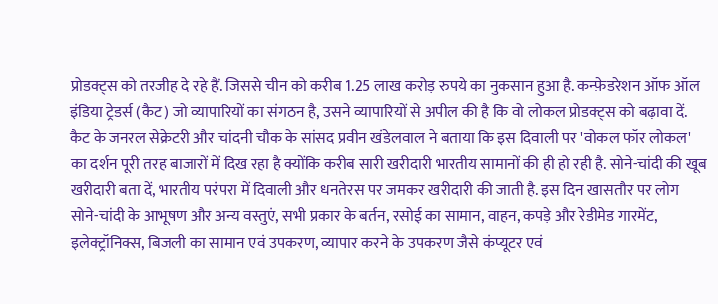प्रोडक्ट्स को तरजीह दे रहे हैं. जिससे चीन को करीब 1.25 लाख करोड़ रुपये का नुकसान हुआ है. कन्फ़ेडरेशन ऑफ ऑल इंडिया ट्रेडर्स (कैट) जो व्यापारियों का संगठन है, उसने व्यापारियों से अपील की है कि वो लोकल प्रोडक्ट्स को बढ़ावा दें. कैट के जनरल सेक्रेटरी और चांदनी चौक के सांसद प्रवीन खंडेलवाल ने बताया कि इस दिवाली पर 'वोकल फॉर लोकल' का दर्शन पूरी तरह बाजारों में दिख रहा है क्योंकि करीब सारी खरीदारी भारतीय सामानों की ही हो रही है. सोने-चांदी की खूब खरीदारी बता दें, भारतीय परंपरा में दिवाली और धनतेरस पर जमकर खरीदारी की जाती है. इस दिन खासतौर पर लोग सोने-चांदी के आभूषण और अन्य वस्तुएं, सभी प्रकार के बर्तन, रसोई का सामान, वाहन, कपड़े और रेडीमेड गारमेंट, इलेक्ट्रॉनिक्स, बिजली का सामान एवं उपकरण, व्यापार करने के उपकरण जैसे कंप्यूटर एवं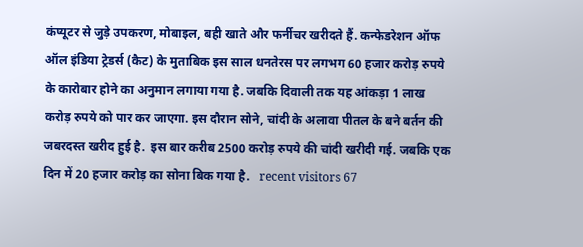कंप्यूटर से जुड़े उपकरण, मोबाइल, बही खाते और फर्नीचर खरीदते हैं. कन्फेडरेशन ऑफ ऑल इंडिया ट्रेडर्स (कैट) के मुताबिक इस साल धनतेरस पर लगभग 60 हजार करोड़ रुपये के कारोबार होने का अनुमान लगाया गया है. जबकि दिवाली तक यह आंकड़ा 1 लाख करोड़ रुपये को पार कर जाएगा. इस दौरान सोने, चांदी के अलावा पीतल के बने बर्तन की जबरदस्त खरीद हुई है.  इस बार करीब 2500 करोड़ रुपये की चांदी खरीदी गई. जबकि एक दिन में 20 हजार करोड़ का सोना बिक गया है.   recent visitors 67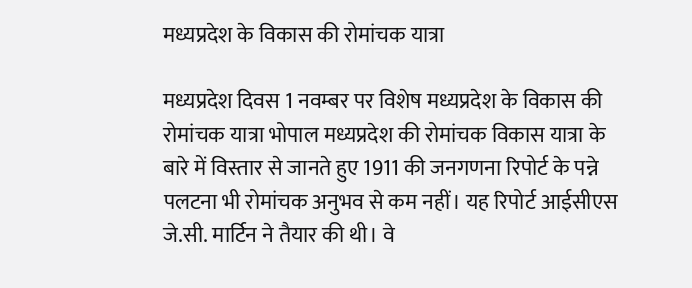मध्यप्रदेश के विकास की रोमांचक यात्रा

मध्यप्रदेश दिवस 1 नवम्बर पर विशेष मध्यप्रदेश के विकास की रोमांचक यात्रा भोपाल मध्यप्रदेश की रोमांचक विकास यात्रा के बारे में विस्तार से जानते हुए 1911 की जनगणना रिपोर्ट के पन्ने पलटना भी रोमांचक अनुभव से कम नहीं। यह रिपोर्ट आईसीएस जे.सी. मार्टिन ने तैयार की थी। वे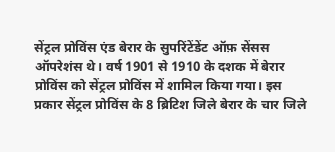सेंट्रल प्रोविंस एंड बेरार के सुपरिंटेंडेंट ऑफ़ सेंसस ऑपरेशंस थे। वर्ष 1901 से 1910 के दशक में बेरार प्रोविंस को सेंट्रल प्रोविंस में शामिल किया गया। इस प्रकार सेंट्रल प्रोविंस के 8 ब्रिटिश जिले बेरार के चार जिले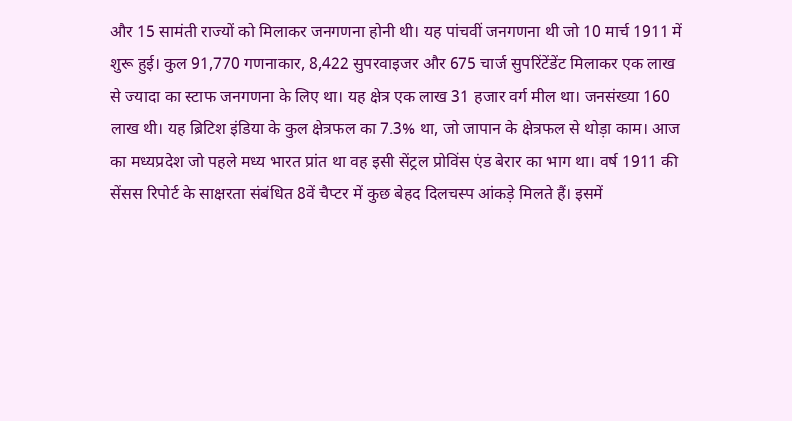और 15 सामंती राज्यों को मिलाकर जनगणना होनी थी। यह पांचवीं जनगणना थी जो 10 मार्च 1911 में शुरू हुई। कुल 91,770 गणनाकार, 8,422 सुपरवाइजर और 675 चार्ज सुपरिंटेंडेंट मिलाकर एक लाख से ज्यादा का स्टाफ जनगणना के लिए था। यह क्षेत्र एक लाख 31 हजार वर्ग मील था। जनसंख्या 160 लाख थी। यह ब्रिटिश इंडिया के कुल क्षेत्रफल का 7.3% था, जो जापान के क्षेत्रफल से थोड़ा काम। आज का मध्यप्रदेश जो पहले मध्य भारत प्रांत था वह इसी सेंट्रल प्रोविंस एंड बेरार का भाग था। वर्ष 1911 की सेंसस रिपोर्ट के साक्षरता संबंधित 8वें चैप्टर में कुछ बेहद दिलचस्प आंकड़े मिलते हैं। इसमें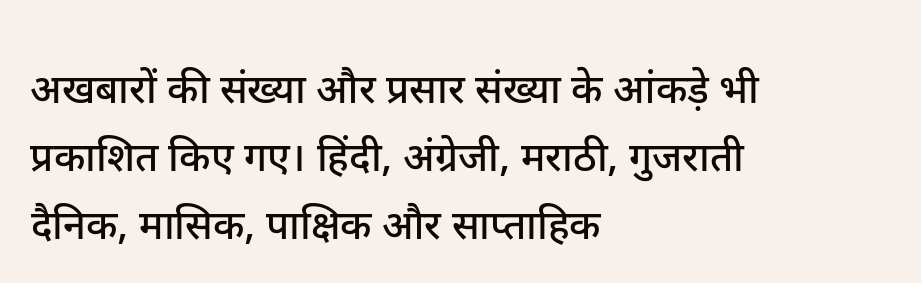अखबारों की संख्या और प्रसार संख्या के आंकड़े भी प्रकाशित किए गए। हिंदी, अंग्रेजी, मराठी, गुजराती दैनिक, मासिक, पाक्षिक और साप्ताहिक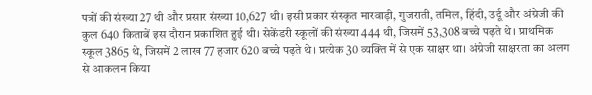पत्रों की संख्या 27 थी और प्रसार संख्या 10,627 थी। इसी प्रकार संस्कृत मारवाड़ी, गुजराती, तमिल, हिंदी, उर्दू और अंग्रेजी की कुल 640 किताबें इस दौरान प्रकाशित हुई थी। सेकेंडरी स्कूलों की संख्या 444 थी, जिसमें 53,308 बच्चे पढ़ते थे। प्राथमिक स्कूल 3865 थे, जिसमें 2 लाख 77 हजार 620 बच्चे पढ़ते थे। प्रत्येक 30 व्यक्ति में से एक साक्षर था। अंग्रेजी साक्षरता का अलग से आकलन किया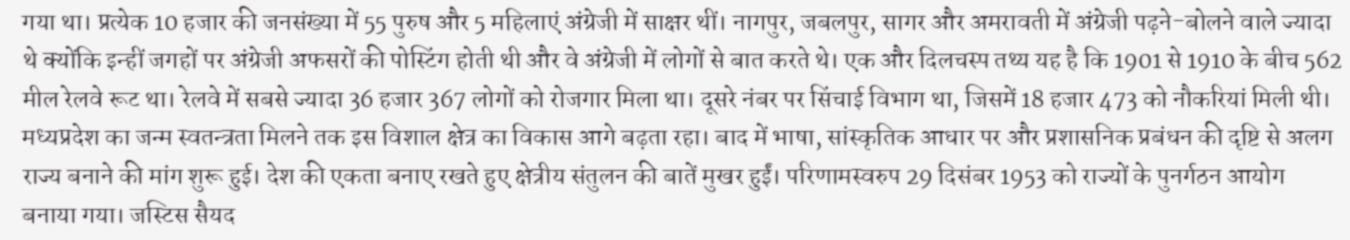गया था। प्रत्येक 10 हजार की जनसंख्या में 55 पुरुष और 5 महिलाएं अंग्रेजी में साक्षर थीं। नागपुर, जबलपुर, सागर और अमरावती में अंग्रेजी पढ़ने-बोलने वाले ज्यादा थे क्योंकि इन्हीं जगहों पर अंग्रेजी अफसरों की पोस्टिंग होती थी और वे अंग्रेजी में लोगों से बात करते थे। एक और दिलचस्प तथ्य यह है कि 1901 से 1910 के बीच 562 मील रेलवे रूट था। रेलवे में सबसे ज्यादा 36 हजार 367 लोगों को रोजगार मिला था। दूसरे नंबर पर सिंचाई विभाग था, जिसमें 18 हजार 473 को नौकरियां मिली थी। मध्यप्रदेश का जन्म स्वतन्त्रता मिलने तक इस विशाल क्षेत्र का विकास आगे बढ़ता रहा। बाद में भाषा, सांस्कृतिक आधार पर और प्रशासनिक प्रबंधन की दृष्टि से अलग राज्य बनाने की मांग शुरू हुई। देश की एकता बनाए रखते हुए क्षेत्रीय संतुलन की बातें मुखर हुईं। परिणामस्वरुप 29 दिसंबर 1953 को राज्यों के पुनर्गठन आयोग बनाया गया। जस्टिस सैयद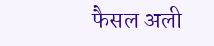फैसल अली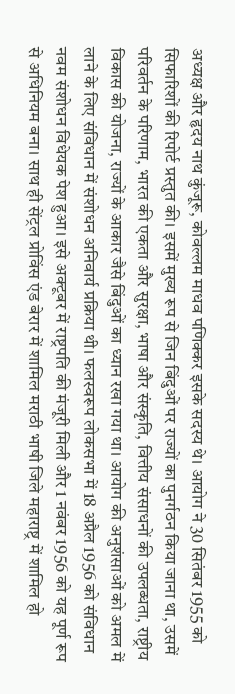अध्यक्ष और हृदय नाथ कुंजूरू, कोवल्लम माधव पणिक्कर इसके सदस्य थे। आयोग ने 30 सितंबर 1955 को सिफारिशों की रिपोर्ट प्रस्तुत की। इसमें मुख्य रूप से जिन बिंदुओं पर राज्यों का पुनर्गठन किया जाना था, उसमें परिवर्तन के परिणाम, भारत की एकता और सुरक्षा, भाषा और संस्कृति, वित्तीय संसाधनों की उपलब्धता, राष्ट्रीय विकास की योजना, राज्यों के आकार जैसे बिंदुओं का ध्यान रखा गया था। आयोग की अनुशंसाओं को अमल में लाने के लिए संविधान में संशोधन अनिवार्य प्रक्रिया थी। फलस्वरूप लोकसभा में 18 अप्रैल 1956 को संविधान नवम संशोधन विधेयक पेश हुआ। इसे अक्टूबर में राष्ट्रपति की मंजूरी मिली और 1 नवंबर 1956 को यह पूर्ण रूप से अधिनियम बना। साथ ही सेंट्रल प्रोविंस एंड बेरार में शामिल मराठी भाषी जिले महाराष्ट्र में शामिल हो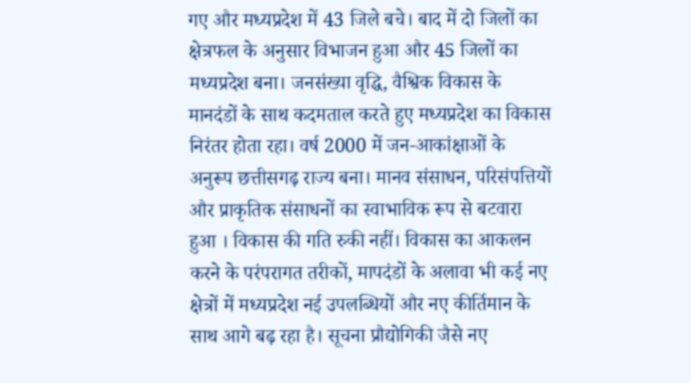गए और मध्यप्रदेश में 43 जिले बचे। बाद में दो जिलों का क्षेत्रफल के अनुसार विभाजन हुआ और 45 जिलों का मध्यप्रदेश बना। जनसंख्या वृद्धि, वैश्विक विकास के मानदंडों के साथ कदमताल करते हुए मध्यप्रदेश का विकास निरंतर होता रहा। वर्ष 2000 में जन-आकांक्षाओं के अनुरूप छत्तीसगढ़ राज्य बना। मानव संसाधन, परिसंपत्तियों और प्राकृतिक संसाधनों का स्वाभाविक रूप से बटवारा हुआ । विकास की गति रुकी नहीं। विकास का आकलन करने के परंपरागत तरीकों, मापदंडों के अलावा भी कई नए क्षेत्रों में मध्यप्रदेश नई उपलब्धियों और नए कीर्तिमान के साथ आगे बढ़ रहा है। सूचना प्रौद्योगिकी जैसे नए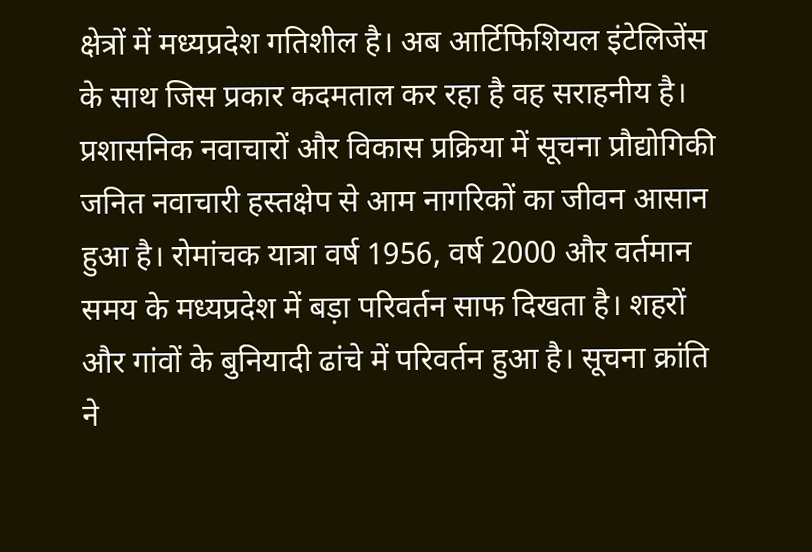क्षेत्रों में मध्यप्रदेश गतिशील है। अब आर्टिफिशियल इंटेलिजेंस के साथ जिस प्रकार कदमताल कर रहा है वह सराहनीय है। प्रशासनिक नवाचारों और विकास प्रक्रिया में सूचना प्रौद्योगिकी जनित नवाचारी हस्तक्षेप से आम नागरिकों का जीवन आसान हुआ है। रोमांचक यात्रा वर्ष 1956, वर्ष 2000 और वर्तमान समय के मध्यप्रदेश में बड़ा परिवर्तन साफ दिखता है। शहरों और गांवों के बुनियादी ढांचे में परिवर्तन हुआ है। सूचना क्रांति ने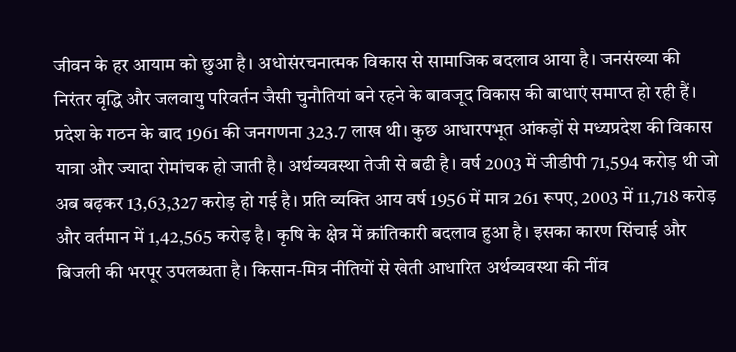जीवन के हर आयाम को छुआ है। अधोसंरचनात्मक विकास से सामाजिक बदलाव आया है। जनसंख्या की निरंतर वृद्धि और जलवायु परिवर्तन जैसी चुनौतियां बने रहने के बावजूद विकास की बाधाएं समाप्त हो रही हैं। प्रदेश के गठन के बाद 1961 की जनगणना 323.7 लाख थी। कुछ आधारपभूत आंकड़ों से मध्यप्रदेश की विकास यात्रा और ज्यादा रोमांचक हो जाती है। अर्थव्यवस्था तेजी से बढी है। वर्ष 2003 में जीडीपी 71,594 करोड़ थी जो अब बढ़कर 13,63,327 करोड़ हो गई है। प्रति व्यक्ति आय वर्ष 1956 में मात्र 261 रूपए, 2003 में 11,718 करोड़ और वर्तमान में 1,42,565 करोड़ है। कृषि के क्षेत्र में क्रांतिकारी बदलाव हुआ है। इसका कारण सिंचाई और बिजली की भरपूर उपलब्धता है। किसान-मित्र नीतियों से खेती आधारित अर्थव्यवस्था की नींव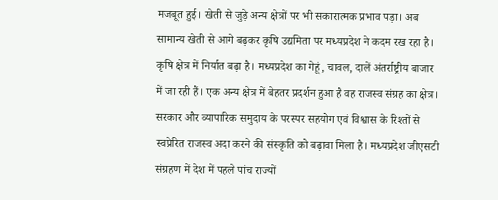मजबूत हुई। खेती से जुड़े अन्य क्षेत्रों पर भी सकारात्मक प्रभाव पड़ा। अब सामान्य खेती से आगे बढ़कर कृषि उद्यमिता पर मध्यप्रदेश ने कदम रख रहा है। कृषि क्षेत्र में निर्यात बढ़ा है। मध्यप्रदेश का गेहूं, चावल, दालें अंतर्राष्ट्रीय बाजार में जा रही हैं। एक अन्य क्षेत्र में बेहतर प्रदर्शन हुआ है वह राजस्व संग्रह का क्षेत्र। सरकार और व्यापारिक समुदाय के परस्पर सहयोग एवं विश्वास के रिश्तों से स्वप्रेरित राजस्व अदा करने की संस्कृति को बढ़ावा मिला है। मध्यप्रदेश जीएसटी संग्रहण में देश में पहले पांच राज्यों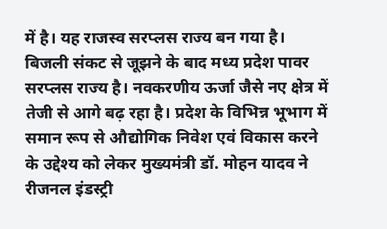में है। यह राजस्व सरप्लस राज्य बन गया है। बिजली संकट से जूझने के बाद मध्य प्रदेश पावर सरप्लस राज्य है। नवकरणीय ऊर्जा जैसे नए क्षेत्र में तेजी से आगे बढ़ रहा है। प्रदेश के विभिन्न भूभाग में समान रूप से औद्योगिक निवेश एवं विकास करने के उद्देश्य को लेकर मुख्यमंत्री डॉ. मोहन यादव ने रीजनल इंडस्ट्री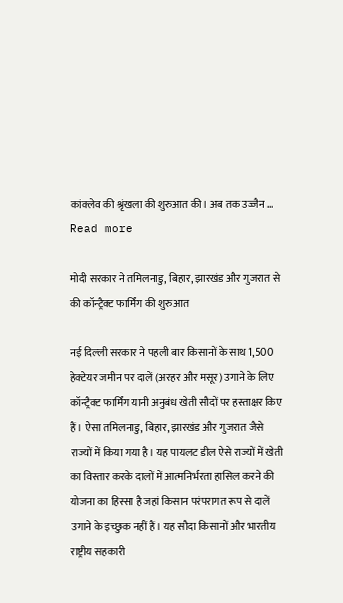कांक्लेव की श्रृंखला की शुरुआत की। अब तक उज्जैन … Read more

मोदी सरकार ने तमिलनाडु, बिहार, झारखंड और गुजरात से की कॉन्‍ट्रैक्‍ट फार्मिंग की शुरुआत

नई दिल्‍ली सरकार ने पहली बार किसानों के साथ 1,500 हेक्टेयर जमीन पर दालें (अरहर और मसूर) उगाने के लिए कॉन्‍ट्रैक्‍ट फार्मिंग यानी अनुबंध खेती सौदों पर हस्ताक्षर किए हैं। ऐसा तमिलनाडु, बिहार, झारखंड और गुजरात जैसे राज्यों में किया गया है। यह पायलट डील ऐसे राज्यों में खेती का विस्तार करके दालों में आत्मनिर्भरता हासिल करने की योजना का हिस्सा है जहां किसान परंपरागत रूप से दालें उगाने के इच्छुक नहीं हैं। यह सौदा किसानों और भारतीय राष्ट्रीय सहकारी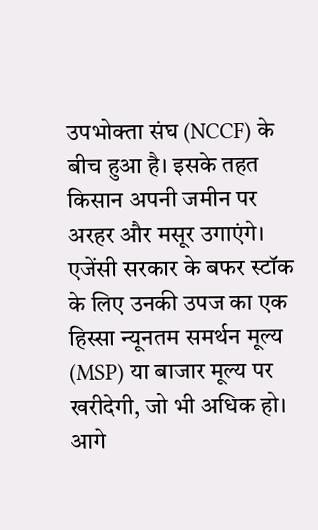उपभोक्ता संघ (NCCF) के बीच हुआ है। इसके तहत किसान अपनी जमीन पर अरहर और मसूर उगाएंगे। एजेंसी सरकार के बफर स्टॉक के लिए उनकी उपज का एक हिस्सा न्यूनतम समर्थन मूल्य (MSP) या बाजार मूल्य पर खरीदेगी, जो भी अधिक हो। आगे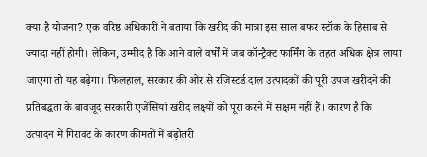क्‍या है योजना? एक वरिष्ठ अधिकारी ने बताया कि खरीद की मात्रा इस साल बफर स्टॉक के हिसाब से ज्यादा नहीं होगी। लेकिन, उम्मीद है कि आने वाले वर्षों में जब कॉन्‍ट्रैक्‍ट फार्मिंग के तहत अधिक क्षेत्र लाया जाएगा तो यह बढ़ेगा। फिलहाल, सरकार की ओर से रजिस्‍टर्ड दाल उत्पादकों की पूरी उपज खरीदने की प्रतिबद्धता के बावजूद सरकारी एजेंसियां खरीद लक्ष्यों को पूरा करने में सक्षम नहीं हैं। कारण है कि उत्पादन में गिरावट के कारण कीमतों में बढ़ोतरी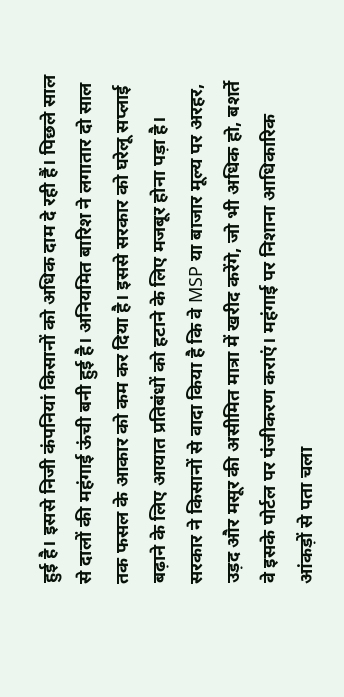हुई है। इससे निजी कंपनियां किसानों को अधिक दाम दे रही हैं। पिछले साल से दालों की महंगाई ऊंची बनी हुई है। अनियमित बारिश ने लगातार दो साल तक फसल के आकार को कम कर दिया है। इससे सरकार को घरेलू सप्‍लाई बढ़ाने के लिए आयात प्रतिबंधों को हटाने के लिए मजबूर होना पड़ा है। सरकार ने किसानों से वादा किया है कि वे MSP या बाजार मूल्य पर अरहर, उड़द और मसूर की असीमित मात्रा में खरीद करेंगे, जो भी अधिक हो, बशर्ते वे इसके पोर्टल पर पंजीकरण कराएं। महंगाई पर न‍िशाना आधिकारिक आंकड़ों से पता चला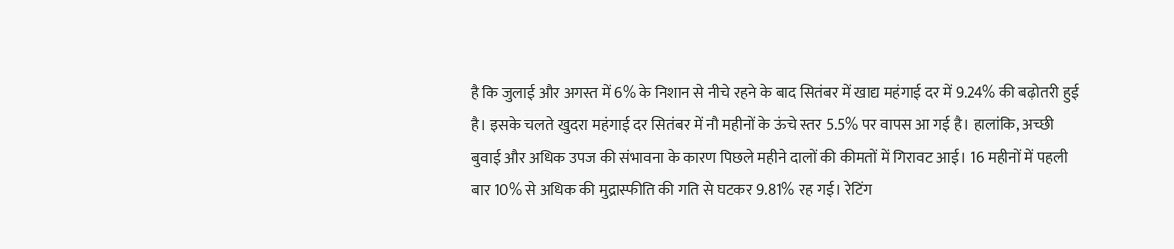है कि जुलाई और अगस्त में 6% के निशान से नीचे रहने के बाद सितंबर में खाद्य महंगाई दर में 9.24% की बढ़ोतरी हुई है। इसके चलते खुदरा महंगाई दर सितंबर में नौ महीनों के ऊंचे स्तर 5.5% पर वापस आ गई है। हालांकि, अच्छी बुवाई और अधिक उपज की संभावना के कारण पिछले महीने दालों की कीमतों में गिरावट आई। 16 महीनों में पहली बार 10% से अधिक की मुद्रास्फीति की गति से घटकर 9.81% रह गई। रेटिंग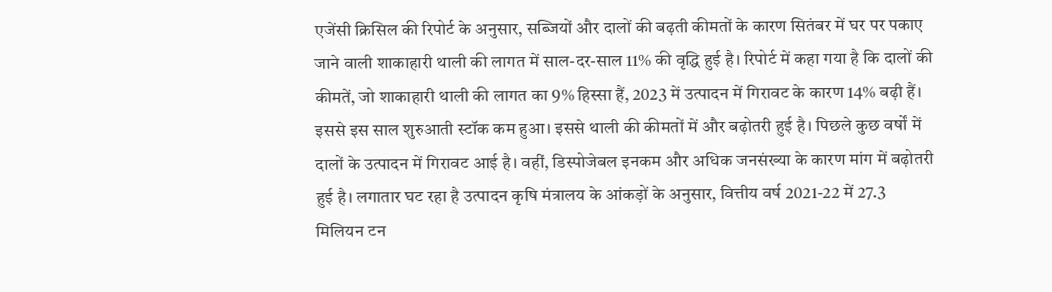एजेंसी क्रिसिल की रिपोर्ट के अनुसार, सब्जियों और दालों की बढ़ती कीमतों के कारण सितंबर में घर पर पकाए जाने वाली शाकाहारी थाली की लागत में साल-दर-साल 11% की वृद्धि हुई है। रिपोर्ट में कहा गया है कि दालों की कीमतें, जो शाकाहारी थाली की लागत का 9% हिस्सा हैं, 2023 में उत्पादन में गिरावट के कारण 14% बढ़ी हैं। इससे इस साल शुरुआती स्टॉक कम हुआ। इससे थाली की कीमतों में और बढ़ोतरी हुई है। पिछले कुछ वर्षों में दालों के उत्पादन में गिरावट आई है। वहीं, डिस्पोजेबल इनकम और अधिक जनसंख्या के कारण मांग में बढ़ोतरी हुई है। लगातार घट रहा है उत्‍पादन कृषि मंत्रालय के आंकड़ों के अनुसार, वित्तीय वर्ष 2021-22 में 27.3 मिलियन टन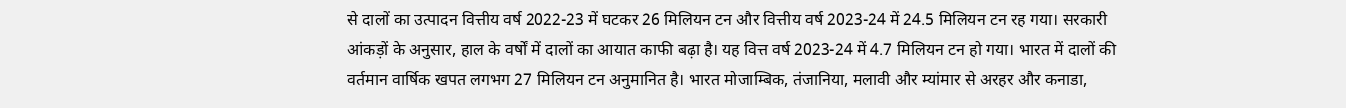से दालों का उत्पादन वित्तीय वर्ष 2022-23 में घटकर 26 मिलियन टन और वित्तीय वर्ष 2023-24 में 24.5 मिलियन टन रह गया। सरकारी आंकड़ों के अनुसार, हाल के वर्षों में दालों का आयात काफी बढ़ा है। यह वित्त वर्ष 2023-24 में 4.7 मिलियन टन हो गया। भारत में दालों की वर्तमान वार्षिक खपत लगभग 27 मिलियन टन अनुमानित है। भारत मोजाम्बिक, तंजानिया, मलावी और म्यांमार से अरहर और कनाडा,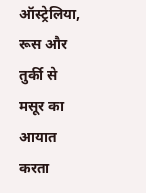ऑस्ट्रेलिया, रूस और तुर्की से मसूर का आयात करता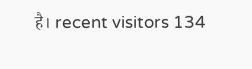है। recent visitors 134